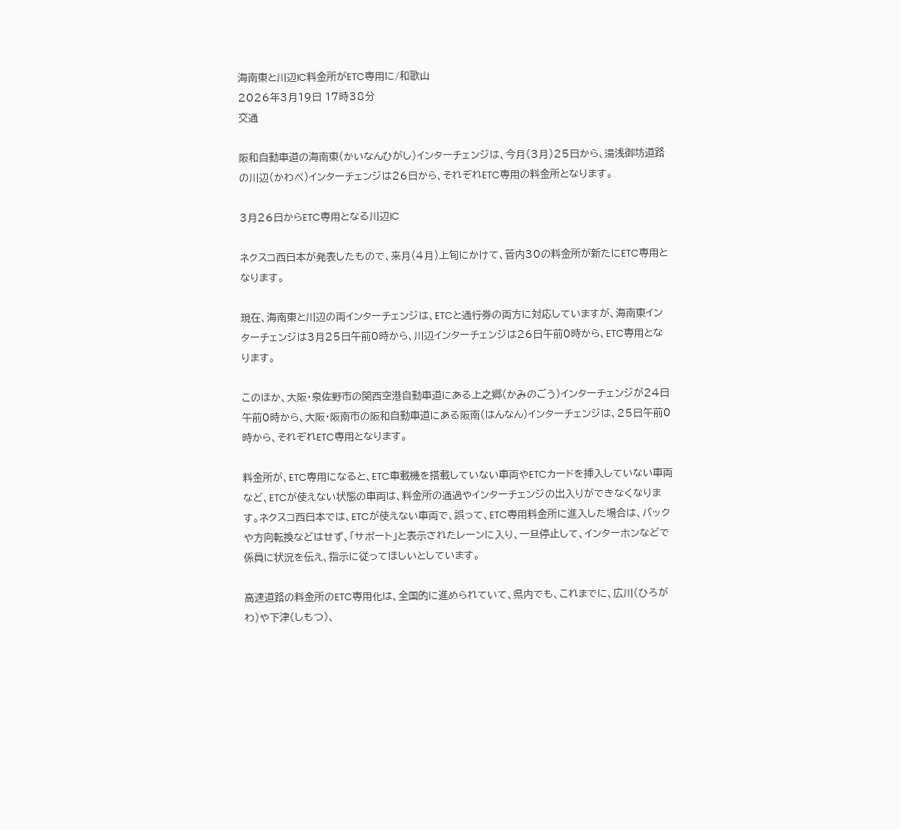海南東と川辺IC料金所がETC専用に/和歌山
2026年3月19日 17時38分
交通

阪和自動車道の海南東(かいなんひがし)インターチェンジは、今月(3月)25日から、湯浅御坊道路の川辺(かわべ)インターチェンジは26日から、それぞれETC専用の料金所となります。

3月26日からETC専用となる川辺IC

ネクスコ西日本が発表したもので、来月(4月)上旬にかけて、管内30の料金所が新たにETC専用となります。

現在、海南東と川辺の両インターチェンジは、ETCと通行券の両方に対応していますが、海南東インターチェンジは3月25日午前0時から、川辺インターチェンジは26日午前0時から、ETC専用となります。

このほか、大阪・泉佐野市の関西空港自動車道にある上之郷(かみのごう)インターチェンジが24日午前0時から、大阪・阪南市の阪和自動車道にある阪南(はんなん)インターチェンジは、25日午前0時から、それぞれETC専用となります。

料金所が、ETC専用になると、ETC車載機を搭載していない車両やETCカードを挿入していない車両など、ETCが使えない状態の車両は、料金所の通過やインターチェンジの出入りができなくなります。ネクスコ西日本では、ETCが使えない車両で、誤って、ETC専用料金所に進入した場合は、バックや方向転換などはせず、「サポート」と表示されたレーンに入り、一旦停止して、インターホンなどで係員に状況を伝え、指示に従ってほしいとしています。

高速道路の料金所のETC専用化は、全国的に進められていて、県内でも、これまでに、広川(ひろがわ)や下津(しもつ)、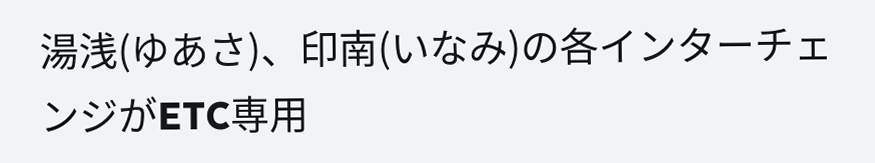湯浅(ゆあさ)、印南(いなみ)の各インターチェンジがETC専用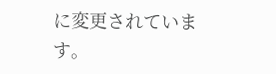に変更されています。